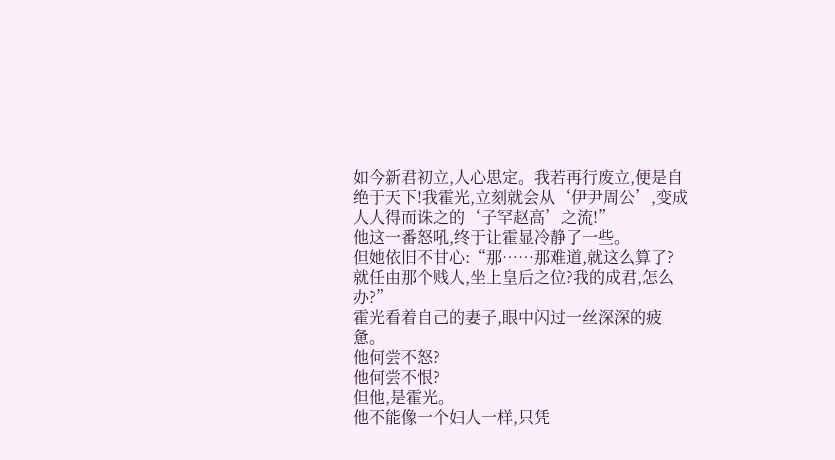如今新君初立,人心思定。我若再行废立,便是自绝于天下!我霍光,立刻就会从‘伊尹周公’,变成人人得而诛之的‘子罕赵高’之流!”
他这一番怒吼,终于让霍显冷静了一些。
但她依旧不甘心:“那……那难道,就这么算了?就任由那个贱人,坐上皇后之位?我的成君,怎么办?”
霍光看着自己的妻子,眼中闪过一丝深深的疲惫。
他何尝不怒?
他何尝不恨?
但他,是霍光。
他不能像一个妇人一样,只凭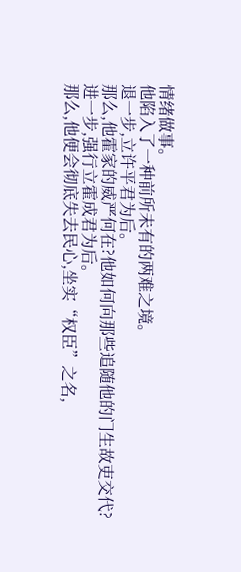情绪做事。
他陷入了一种前所未有的两难之境。
退一步,立许平君为后。
那么,他霍家的威严何在?他如何向那些追随他的门生故吏交代?
进一步,强行立霍成君为后。
那么,他便会彻底失去民心,坐实“权臣”之名,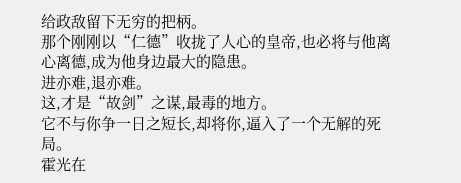给政敌留下无穷的把柄。
那个刚刚以“仁德”收拢了人心的皇帝,也必将与他离心离德,成为他身边最大的隐患。
进亦难,退亦难。
这,才是“故剑”之谋,最毒的地方。
它不与你争一日之短长,却将你,逼入了一个无解的死局。
霍光在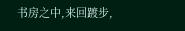书房之中,来回踱步,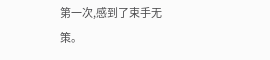第一次,感到了束手无策。